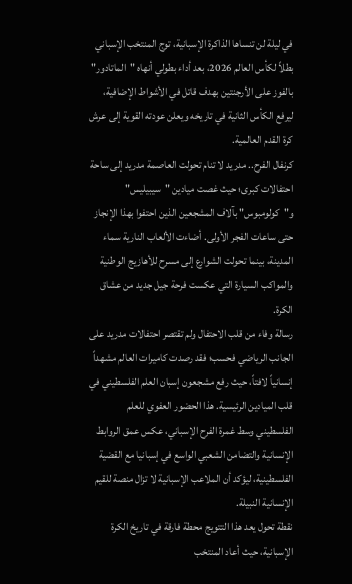في ليلة لن تنساها الذاكرة الإسبانية، توج المنتخب الإسباني بطلاً لكأس العالم 2026، بعد أداء بطولي أنهاه "الماتادور" بالفوز على الأرجنتين بهدف قاتل في الأشواط الإضافية، ليرفع الكأس الثانية في تاريخه ويعلن عودته القوية إلى عرش كرة القدم العالمية.
كرنفال الفرح.. مدريد لا تنام تحولت العاصمة مدريد إلى ساحة احتفالات كبرى؛ حيث غصت ميادين "سيبيليس" و"كولومبوس" بآلاف المشجعين الذين احتفوا بهذا الإنجاز حتى ساعات الفجر الأولى. أضاءت الألعاب النارية سماء المدينة، بينما تحولت الشوارع إلى مسرح للأهازيج الوطنية والمواكب السيارة التي عكست فرحة جيل جديد من عشاق الكرة.
رسالة وفاء من قلب الاحتفال ولم تقتصر احتفالات مدريد على الجانب الرياضي فحسب؛ فقد رصدت كاميرات العالم مشهداً إنسانياً لافتاً، حيث رفع مشجعون إسبان العلم الفلسطيني في قلب الميادين الرئيسية. هذا الحضور العفوي للعلم الفلسطيني وسط غمرة الفرح الإسباني، عكس عمق الروابط الإنسانية والتضامن الشعبي الواسع في إسبانيا مع القضية الفلسطينية، ليؤكد أن الملاعب الإسبانية لا تزال منصة للقيم الإنسانية النبيلة.
نقطة تحول يعد هذا التتويج محطة فارقة في تاريخ الكرة الإسبانية، حيث أعاد المنتخب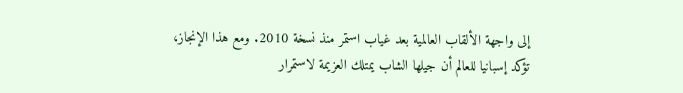إلى واجهة الألقاب العالمية بعد غياب استمر منذ نسخة 2010. ومع هذا الإنجاز، تؤكد إسبانيا للعالم أن جيلها الشاب يمتلك العزيمة لاستمرار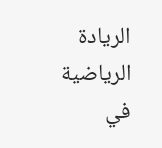الريادة الرياضية في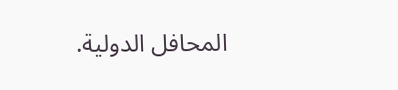المحافل الدولية.